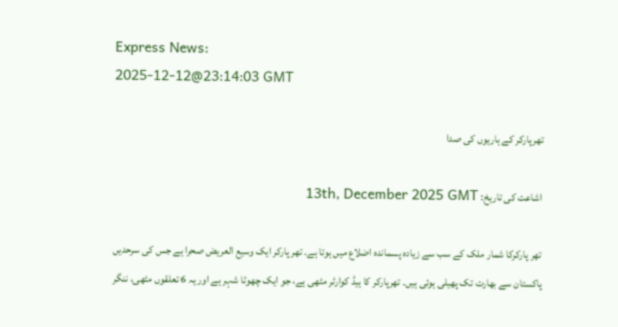Express News:
2025-12-12@23:14:03 GMT

تھرپارکر کے ہاریوں کی صدا

اشاعت کی تاریخ: 13th, December 2025 GMT

تھر پارکرکا شمار ملک کے سب سے زیادہ پسماندہ اضلاع میں ہوتا ہے۔ تھر پارکر ایک وسیع العریض صحرا ہے جس کی سرحدیں پاکستان سے بھارت تک پھیلی ہوئی ہیں۔ تھرپارکر کا ہیڈ کوارٹر مٹھی ہے، جو ایک چھوٹا شہر ہے اور یہ 6 تعلقوں مٹھی، ننگر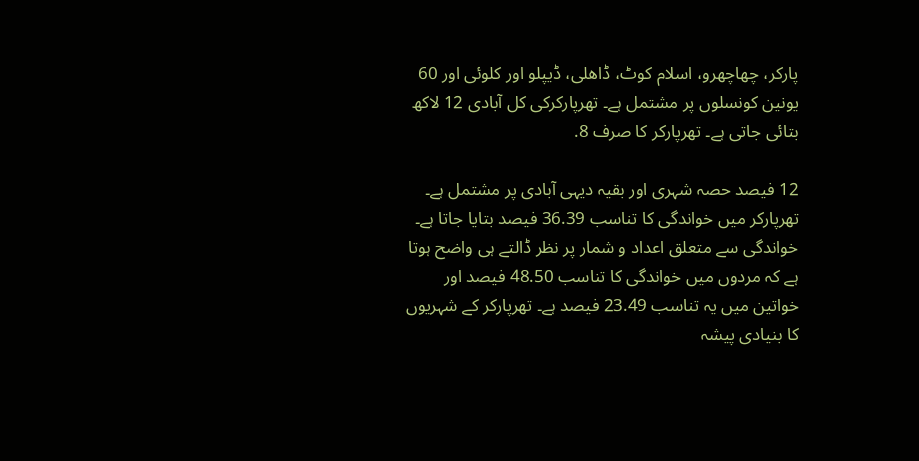پارکر، چھاچھرو، اسلام کوٹ، ڈاھلی، ڈیپلو اور کلوئی اور 60 یونین کونسلوں پر مشتمل ہے۔ تھرپارکرکی کل آبادی 12 لاکھ بتائی جاتی ہے۔ تھرپارکر کا صرف 8.

12 فیصد حصہ شہری اور بقیہ دیہی آبادی پر مشتمل ہے۔ تھرپارکر میں خواندگی کا تناسب 36.39 فیصد بتایا جاتا ہے۔ خواندگی سے متعلق اعداد و شمار پر نظر ڈالتے ہی واضح ہوتا ہے کہ مردوں میں خواندگی کا تناسب 48.50 فیصد اور خواتین میں یہ تناسب 23.49 فیصد ہے۔ تھرپارکر کے شہریوں کا بنیادی پیشہ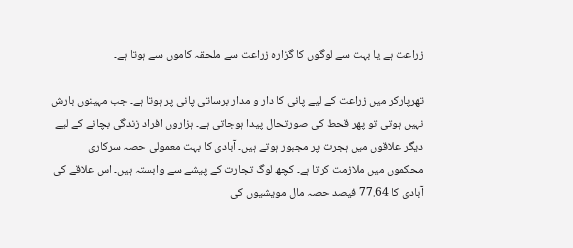زراعت ہے یا بہت سے لوگوں کا گزارہ زراعت سے ملحقہ کاموں سے ہوتا ہے۔

تھرپارکر میں زراعت کے لیے پانی کا دار و مدار برساتی پانی پر ہوتا ہے۔ جب مہینوں بارش نہیں ہوتی تو پھر قحط کی صورتحال پیدا ہوجاتی ہے۔ ہزاروں افراد زندگی بچانے کے لیے دیگر علاقوں میں ہجرت پر مجبور ہوتے ہیں۔ آبادی کا بہت معمولی حصہ سرکاری محکموں میں ملازمت کرتا ہے۔ کچھ لوگ تجارت کے پیشے سے وابستہ ہیں۔ اس علاقے کی آبادی کا 77.64 فیصد حصہ مال مویشیوں کی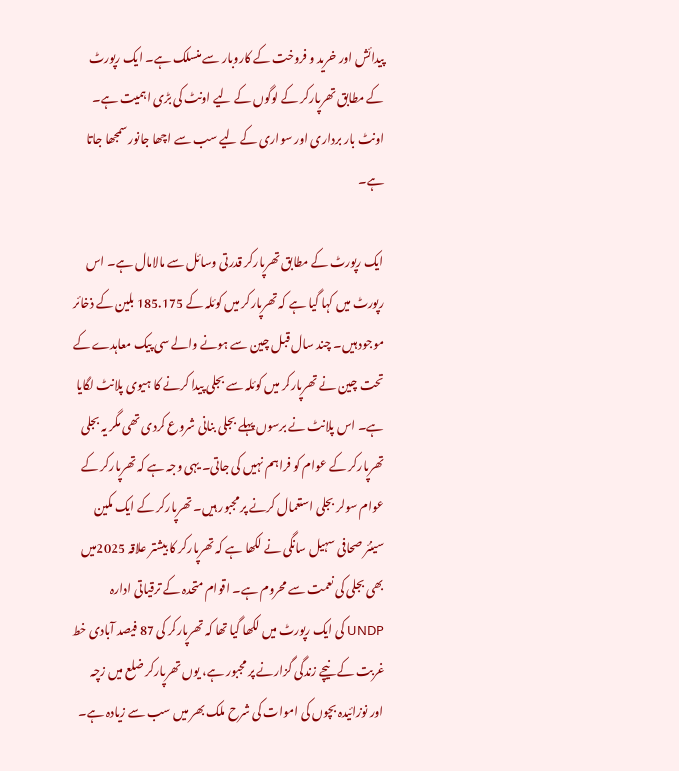پیدائش اور خرید و فروخت کے کاروبار سے منسلک ہے۔ ایک رپورٹ کے مطابق تھرپارکر کے لوگوں کے لیے اونٹ کی بڑی اہمیت ہے۔ اونٹ بار برداری اور سواری کے لیے سب سے اچھا جانور سمجھا جاتا ہے۔

ایک رپورٹ کے مطابق تھرپارکر قدرتی وسائل سے مالامال ہے۔ اس رپورٹ میں کہا گیا ہے کہ تھرپارکر میں کوئلہ کے 185.175 بلین کے ذخائر موجود ہیں۔ چند سال قبل چین سے ہونے والے سی پیک معاہدے کے تحت چین نے تھرپارکر میں کوئلہ سے بجلی پیدا کرنے کا ہیوی پلانٹ لگایا ہے۔ اس پلانٹ نے برسوں پہلے بجلی بنانی شروع کردی تھی مگر یہ بجلی تھرپارکر کے عوام کو فراہم نہیں کی جاتی۔ یہی وجہ ہے کہ تھرپارکر کے عوام سولر بجلی استعمال کرنے پر مجبور ہیں۔ تھرپارکر کے ایک مکین سینئر صحافی سہیل سانگی نے لکھا ہے کہ تھرپارکر کا بیشتر علاقہ 2025میں بھی بجلی کی نعمت سے محروم ہے۔ اقوام متحدہ کے ترقیاتی ادارہ UNDP کی ایک رپورٹ میں لکھا گیا تھا کہ تھرپارکر کی 87 فیصد آبادی خط غربت کے نیچے زندگی گزارنے پر مجبور ہے، یوں تھرپارکر ضلع میں زچہ اور نوزائیدہ بچوں کی اموات کی شرح ملک بھر میں سب سے زیادہ ہے۔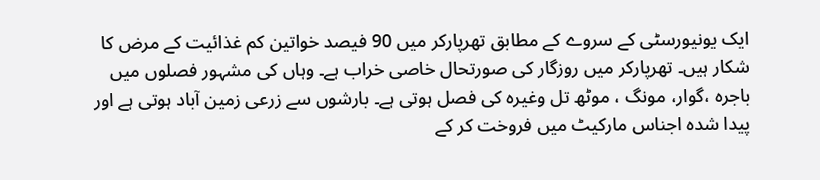ایک یونیورسٹی کے سروے کے مطابق تھرپارکر میں 90 فیصد خواتین کم غذائیت کے مرض کا شکار ہیں۔ تھرپارکر میں روزگار کی صورتحال خاصی خراب ہے۔ وہاں کی مشہور فصلوں میں باجرہ ،گوار، مونگ ، موٹھ تل وغیرہ کی فصل ہوتی ہے۔ بارشوں سے زرعی زمین آباد ہوتی ہے اور پیدا شدہ اجناس مارکیٹ میں فروخت کر کے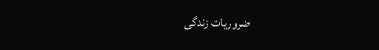ضروریات زندگی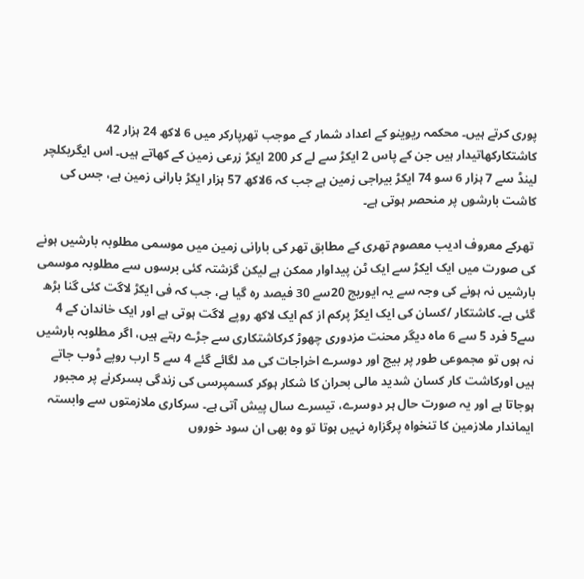پوری کرتے ہیں۔ محکمہ ریوینو کے اعداد شمار کے موجب تھرپارکر میں 6 لاکھ 24 ہزار 42 کاشتکارکھاتیدار ہیں جن کے پاس 2 ایکڑ سے لے کر 200 ایکڑ زرعی زمین کے کھاتے ہیں۔ اس ایگریکلچر لینڈ سے 7 ہزار 6 سو 74 ایکڑ بیراجی زمین ہے جب کہ 6لاکھ 57 ہزار ایکڑ بارانی زمین ہے، جس کی کاشت بارشوں پر منحصر ہوتی ہے۔

 تھرکے معروف ادیب معصوم تھری کے مطابق تھر کی بارانی زمین میں موسمی مطلوبہ بارشیں ہونے کی صورت میں ایک ایکڑ سے ایک ٹن پیداوار ممکن ہے لیکن گزشتہ کئی برسوں سے مطلوبہ موسمی بارشیں نہ ہونے کی وجہ سے یہ ایوریج 20سے 30 فیصد رہ گیا ہے، جب کہ فی ایکڑ لاگت کئی گنا بڑھ گئی ہے۔ کاشتکار /کسان کی ایک ایکڑ پرکم از کم ایک لاکھ روپے لاگت ہوتی ہے اور ایک خاندان کے 4 سے5 فرد 5 سے 6 ماہ دیگر محنت مزدوری چھوڑ کرکاشتکاری سے جڑے رہتے ہیں، اگر مطلوبہ بارشیں نہ ہوں تو مجموعی طور پر بیج اور دوسرے اخراجات کی مد لگائے گئے 4 سے 5 ارب روپے ڈوب جاتے ہیں اورکاشت کار کسان شدید مالی بحران کا شکار ہوکر کسمپرسی کی زندگی بسرکرنے پر مجبور ہوجاتا ہے اور یہ صورت حال ہر دوسرے، تیسرے سال پیش آتی ہے۔ سرکاری ملازمتوں سے وابستہ ایماندار ملازمین کا تنخواہ پرگزارہ نہیں ہوتا تو وہ بھی ان سود خوروں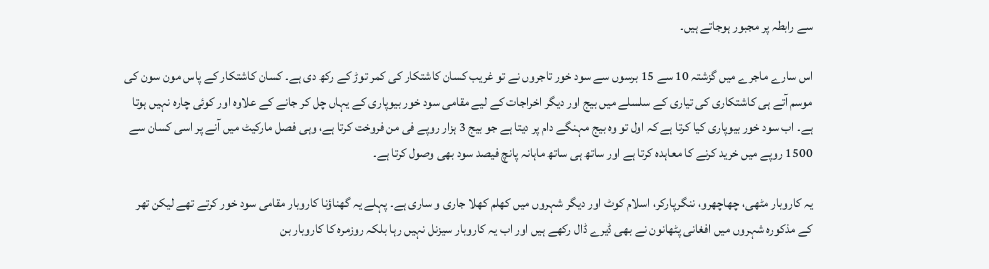سے رابطہ پر مجبور ہوجاتے ہیں۔

اس سارے ماجرے میں گزشتہ 10 سے 15 برسوں سے سود خور تاجروں نے تو غریب کسان کاشتکار کی کمر توڑ کے رکھ دی ہے۔ کسان کاشتکار کے پاس مون سون کی موسم آتے ہی کاشتکاری کی تیاری کے سلسلے میں بیج اور دیگر اخراجات کے لیے مقامی سود خور بیوپاری کے یہاں چل کر جانے کے علاوہ اور کوئی چارہ نہیں ہوتا ہے۔ اب سود خور بیوپاری کیا کرتا ہے کہ اول تو وہ بیج مہنگے دام پر دیتا ہے جو بیج 3 ہزار روپے فی من فروخت کرتا ہے، وہی فصل مارکیٹ میں آنے پر اسی کسان سے 1500 روپے میں خرید کرنے کا معاہدہ کرتا ہے اور ساتھ ہی ساتھ ماہانہ پانچ فیصد سود بھی وصول کرتا ہے۔

یہ کاروبار مٹھی، چھاچھرو، ننگرپارکر، اسلام کوٹ اور دیگر شہروں میں کھلم کھلا جاری و ساری ہے۔ پہلے یہ گھناؤنا کاروبار مقامی سود خور کرتے تھے لیکن تھر کے مذکورہ شہروں میں افغانی پٹھانون نے بھی ڈیرے ڈال رکھے ہیں اور اب یہ کاروبار سیزنل نہیں رہا بلکہ روزمرہ کا کاروبار بن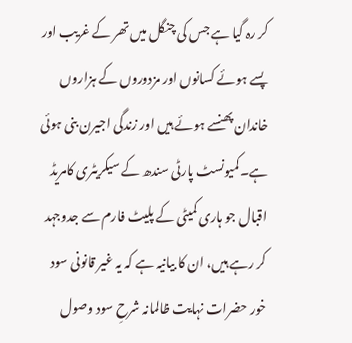کر رہ گیا ہے جس کی چنگل میں تھر کے غریب اور پسے ہوئے کسانوں اور مزدوروں کے ہزاروں خاندان پھنسے ہوئے ہیں اور زندگی اجیرن بنی ہوئی ہے۔کمیونسٹ پارٹی سندھ کے سیکریٹری کامریڈ اقبال جو ہاری کمیٹی کے پلیٹ فارم سے جدوجہد کر رہے ہیں، ان کا بیانیہ ہے کہ یہ غیر قانونی سود خور حضرات نہایت ظالمانہ شرحِ سود وصول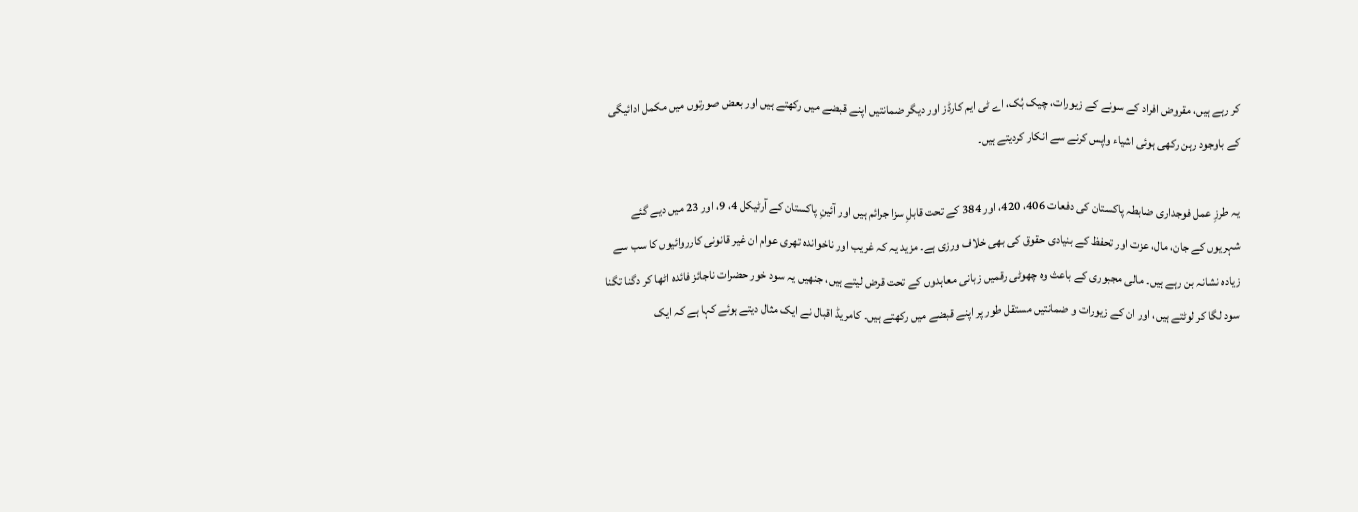کر رہے ہیں، مقروض افراد کے سونے کے زیورات، چیک بُک، اے ٹی ایم کارڈز اور دیگر ضمانتیں اپنے قبضے میں رکھتے ہیں اور بعض صورتوں میں مکمل ادائیگی کے باوجود رہن رکھی ہوئی اشیاء واپس کرنے سے انکار کردیتے ہیں۔

یہ طرزِ عمل فوجداری ضابطہ پاکستان کی دفعات 406، 420، اور 384 کے تحت قابلِ سزا جرائم ہیں اور آئینِ پاکستان کے آرٹیکل 4، 9، اور 23 میں دیے گئے شہریوں کے جان، مال، عزت اور تحفظ کے بنیادی حقوق کی بھی خلاف ورزی ہے۔ مزید یہ کہ غریب اور ناخواندہ تھری عوام ان غیر قانونی کارروائیوں کا سب سے زیادہ نشانہ بن رہے ہیں۔ مالی مجبوری کے باعث وہ چھوٹی رقمیں زبانی معاہدوں کے تحت قرض لیتے ہیں، جنھیں یہ سود خور حضرات ناجائز فائدہ اٹھا کر دگنا تگنا سود لگا کر لوٹتے ہیں، اور ان کے زیورات و ضمانتیں مستقل طور پر اپنے قبضے میں رکھتے ہیں۔ کامریڈ اقبال نے ایک مثال دیتے ہوئے کہا ہے کہ ایک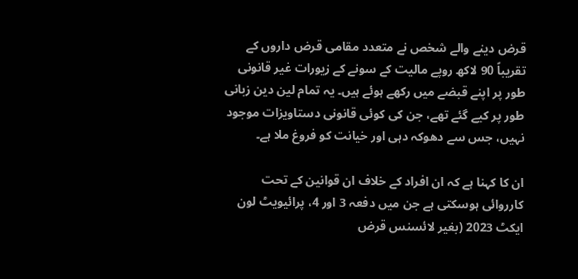قرض دینے والے شخص نے متعدد مقامی قرض داروں کے تقریباً 90 لاکھ روپے مالیت کے سونے کے زیورات غیر قانونی طور پر اپنے قبضے میں رکھے ہوئے ہیں۔ یہ تمام لین دین زبانی طور پر کیے گئے تھے، جن کی کوئی قانونی دستاویزات موجود نہیں، جس سے دھوکہ دہی اور خیانت کو فروغ ملا ہے۔

ان کا کہنا ہے کہ ان افراد کے خلاف ان قوانین کے تحت کارروائی ہوسکتی ہے جن میں دفعہ 3 اور 4، پرائیویٹ لون ایکٹ 2023 (بغیر لائسنس قرض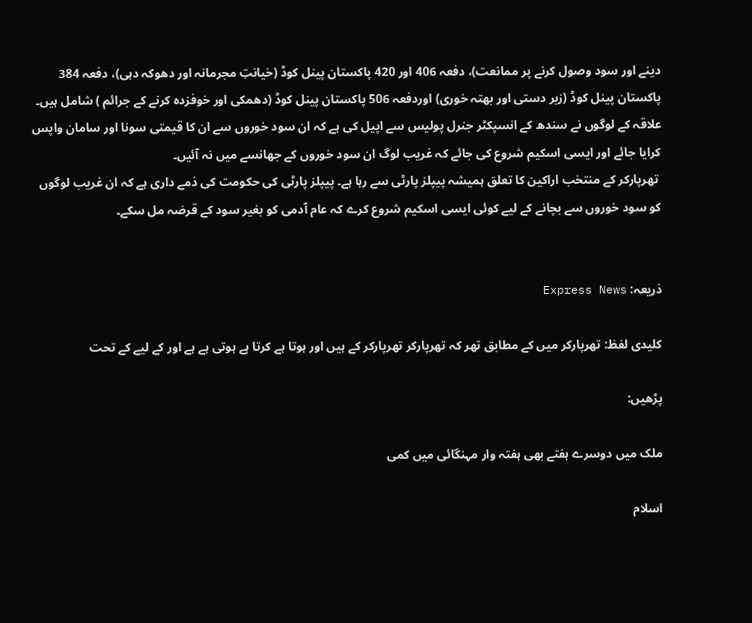دینے اور سود وصول کرنے پر ممانعت)، دفعہ 406 اور 420 پاکستان پینل کوڈ (خیانتِ مجرمانہ اور دھوکہ دہی)، دفعہ 384 پاکستان پینل کوڈ (زبر دستی اور بھتہ خوری) اوردفعہ 506 پاکستان پینل کوڈ (دھمکی اور خوفزدہ کرنے کے جرائم ) شامل ہیں۔ علاقہ کے لوگوں نے سندھ کے انسپکٹر جنرل پولیس سے اپیل کی ہے کہ ان سود خوروں سے ان کا قیمتی سونا اور سامان واپس کرایا جائے اور ایسی اسکیم شروع کی جائے کہ غریب لوگ ان سود خوروں کے جھانسے میں نہ آئیں۔
 تھرپارکر کے منتخب اراکین کا تعلق ہمیشہ پیپلز پارٹی سے رہا ہے۔ پیپلز پارٹی کی حکومت کی ذمے داری ہے کہ ان غریب لوگوں کو سود خوروں سے بچانے کے لیے کوئی ایسی اسکیم شروع کرے کہ عام آدمی کو بغیر سود کے قرضہ مل سکے۔


ذریعہ: Express News

کلیدی لفظ: تھرپارکر میں کے مطابق تھر کہ تھرپارکر تھرپارکر کے ہیں اور ہوتا ہے کرتا ہے ہوتی ہے ہے اور کے لیے کے تحت

پڑھیں:

ملک میں دوسرے ہفتے بھی ہفتہ وار مہنگائی میں کمی

اسلام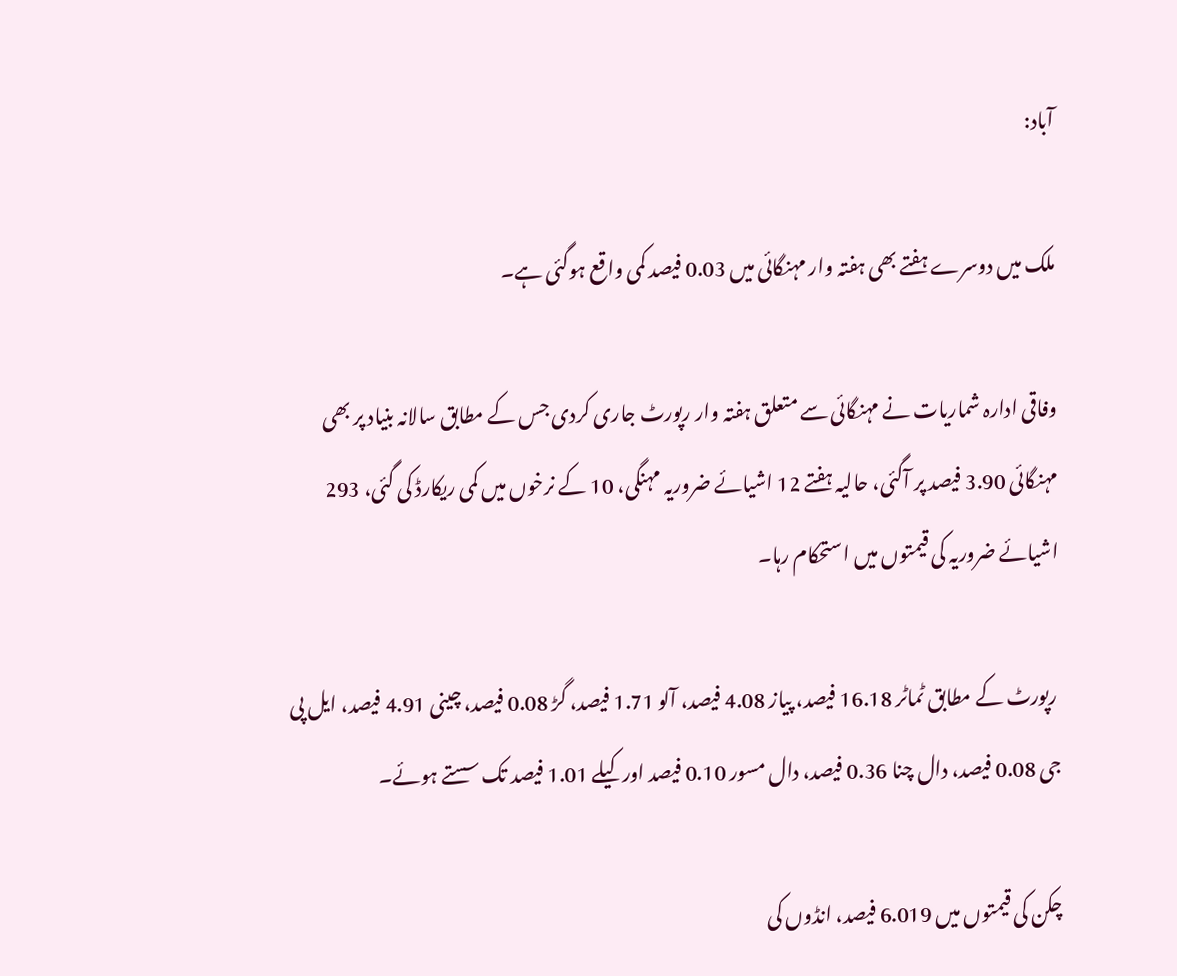آباد:

ملک میں دوسرے ہفتے بھی ہفتہ وار مہنگائی میں 0.03 فیصد کمی واقع ہوگئی ہے۔

وفاقی ادارہ شماریات نے مہنگائی سے متعلق ہفتہ وار رپورٹ جاری کردی جس کے مطابق سالانہ بنیاد پر بھی مہنگائی 3.90 فیصد پر آگئی، حالیہ ہفتے 12 اشیائے ضروریہ مہنگی، 10 کے نرخوں میں کمی ریکارڈ کی گئی، 293 اشیائے ضروریہ کی قیمتوں میں استحکام رہا۔

 رپورٹ کے مطابق ٹماٹر 16.18 فیصد، پیاز 4.08 فیصد، آلو 1.71 فیصد، گڑ 0.08 فیصد، چینی 4.91 فیصد، ایل پی جی 0.08 فیصد، دال چنا 0.36 فیصد، دال مسور 0.10 فیصد اور کیلے 1.01 فیصد تک سستے ہوئے۔

چکن کی قیمتوں میں 6.019 فیصد، انڈوں کی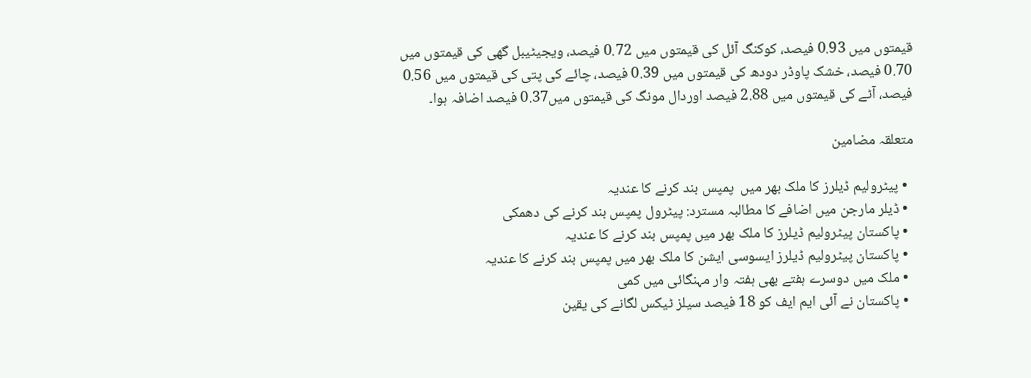قیمتوں میں 0.93 فیصد، کوکنگ آئل کی قیمتوں میں 0.72 فیصد، ویجیٹیبل گھی کی قیمتوں میں 0.70 فیصد، خشک پاوڈر دودھ کی قیمتوں میں 0.39 فیصد، چائے کی پتی کی قیمتوں میں 0.56 فیصد، آٹے کی قیمتوں میں 2.88 فیصد اوردال مونگ کی قیمتوں میں0.37 فیصد اضافہ ہوا۔

متعلقہ مضامین

  • پیٹرولیم ڈیلرز کا ملک بھر میں  پمپس بند کرنے کا عندیہ
  • ڈیلر مارجن میں اضافے کا مطالبہ مسترد: پیٹرول پمپس بند کرنے کی دھمکی
  • پاکستان پیٹرولیم ڈیلرز کا ملک بھر میں پمپس بند کرنے کا عندیہ
  • پاکستان پیٹرولیم ڈیلرز ایسوسی ایشن کا ملک بھر میں پمپس بند کرنے کا عندیہ
  • ملک میں دوسرے ہفتے بھی ہفتہ وار مہنگائی میں کمی
  • پاکستان نے آئی ایم ایف کو 18 فیصد سیلز ٹیکس لگانے کی یقین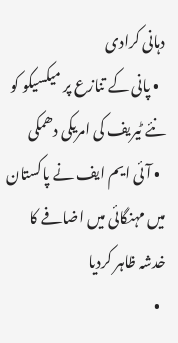دہانی کرادی
  • پانی کے تنازع پر میکسیکو کو نئے ٹیریف کی امریکی دھمکی
  • آئی ایم ایف نے پاکستان میں مہنگائی میں اضافے کا خدشہ ظاہر کردیا
  •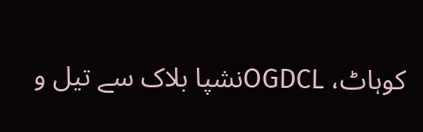کوہاٹ، OGDCLنشپا بلاک سے تیل و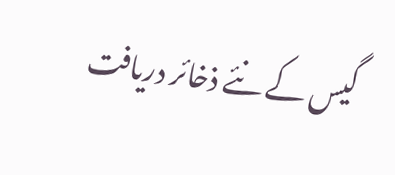گیس کے نئے ذخائر دریافت